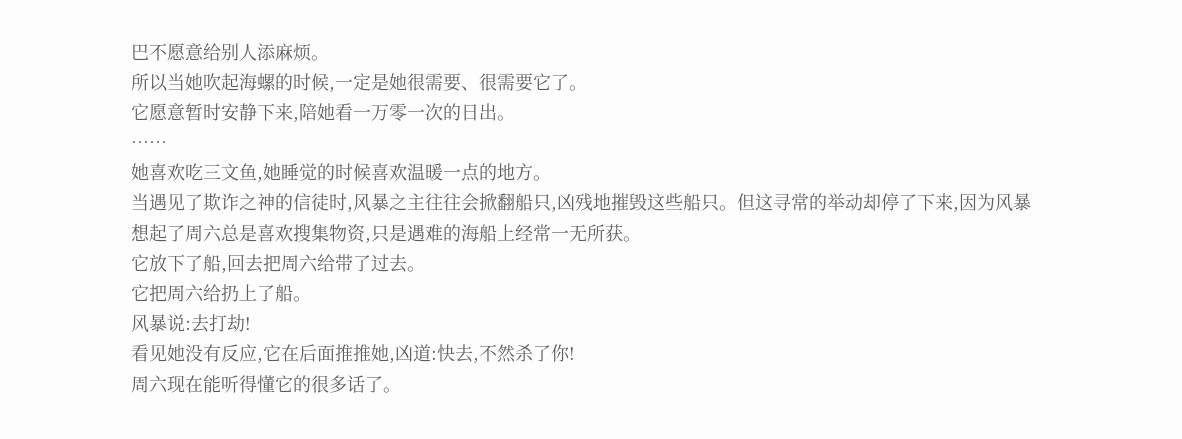巴不愿意给别人添麻烦。
所以当她吹起海螺的时候,一定是她很需要、很需要它了。
它愿意暂时安静下来,陪她看一万零一次的日出。
……
她喜欢吃三文鱼,她睡觉的时候喜欢温暖一点的地方。
当遇见了欺诈之神的信徒时,风暴之主往往会掀翻船只,凶残地摧毁这些船只。但这寻常的举动却停了下来,因为风暴想起了周六总是喜欢搜集物资,只是遇难的海船上经常一无所获。
它放下了船,回去把周六给带了过去。
它把周六给扔上了船。
风暴说:去打劫!
看见她没有反应,它在后面推推她,凶道:快去,不然杀了你!
周六现在能听得懂它的很多话了。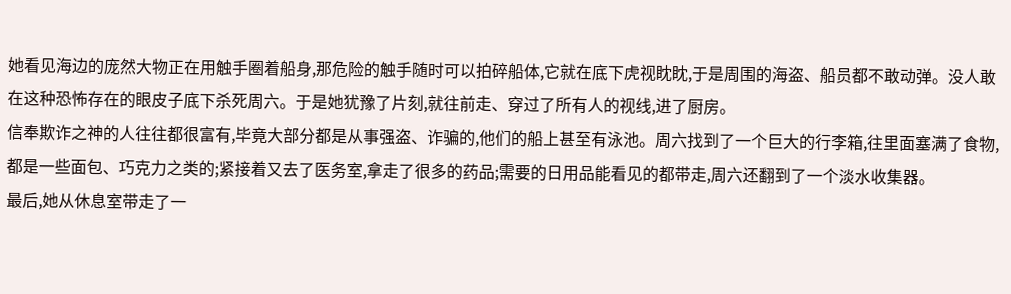她看见海边的庞然大物正在用触手圈着船身,那危险的触手随时可以拍碎船体,它就在底下虎视眈眈,于是周围的海盗、船员都不敢动弹。没人敢在这种恐怖存在的眼皮子底下杀死周六。于是她犹豫了片刻,就往前走、穿过了所有人的视线,进了厨房。
信奉欺诈之神的人往往都很富有,毕竟大部分都是从事强盗、诈骗的,他们的船上甚至有泳池。周六找到了一个巨大的行李箱,往里面塞满了食物,都是一些面包、巧克力之类的;紧接着又去了医务室,拿走了很多的药品;需要的日用品能看见的都带走,周六还翻到了一个淡水收集器。
最后,她从休息室带走了一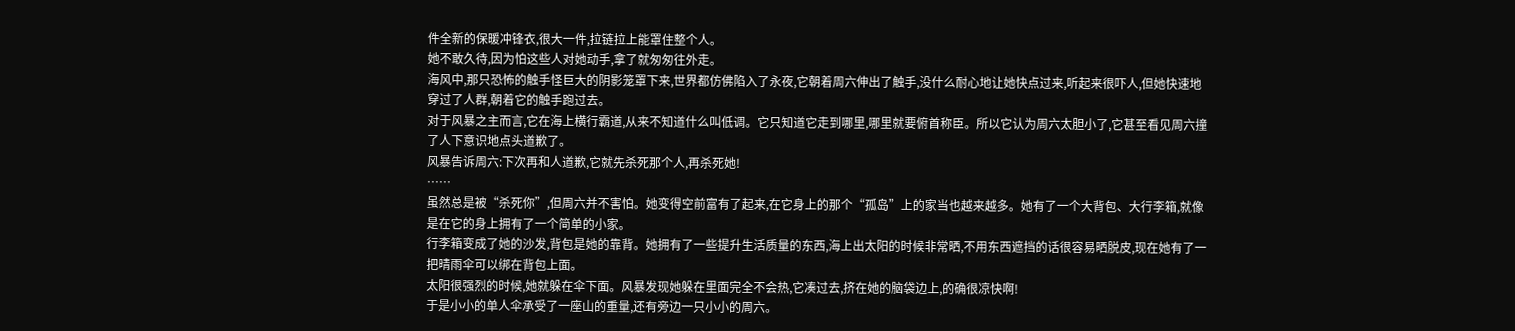件全新的保暖冲锋衣,很大一件,拉链拉上能罩住整个人。
她不敢久待,因为怕这些人对她动手,拿了就匆匆往外走。
海风中,那只恐怖的触手怪巨大的阴影笼罩下来,世界都仿佛陷入了永夜,它朝着周六伸出了触手,没什么耐心地让她快点过来,听起来很吓人,但她快速地穿过了人群,朝着它的触手跑过去。
对于风暴之主而言,它在海上横行霸道,从来不知道什么叫低调。它只知道它走到哪里,哪里就要俯首称臣。所以它认为周六太胆小了,它甚至看见周六撞了人下意识地点头道歉了。
风暴告诉周六:下次再和人道歉,它就先杀死那个人,再杀死她!
……
虽然总是被“杀死你”,但周六并不害怕。她变得空前富有了起来,在它身上的那个“孤岛”上的家当也越来越多。她有了一个大背包、大行李箱,就像是在它的身上拥有了一个简单的小家。
行李箱变成了她的沙发,背包是她的靠背。她拥有了一些提升生活质量的东西,海上出太阳的时候非常晒,不用东西遮挡的话很容易晒脱皮,现在她有了一把晴雨伞可以绑在背包上面。
太阳很强烈的时候,她就躲在伞下面。风暴发现她躲在里面完全不会热,它凑过去,挤在她的脑袋边上,的确很凉快啊!
于是小小的单人伞承受了一座山的重量,还有旁边一只小小的周六。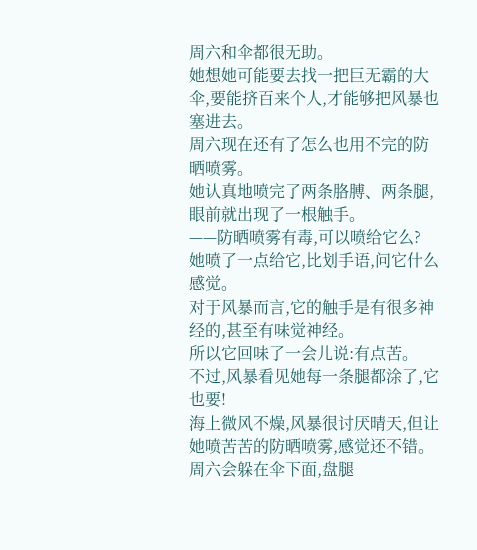周六和伞都很无助。
她想她可能要去找一把巨无霸的大伞,要能挤百来个人,才能够把风暴也塞进去。
周六现在还有了怎么也用不完的防晒喷雾。
她认真地喷完了两条胳膊、两条腿,眼前就出现了一根触手。
——防晒喷雾有毒,可以喷给它么?
她喷了一点给它,比划手语,问它什么感觉。
对于风暴而言,它的触手是有很多神经的,甚至有味觉神经。
所以它回味了一会儿说:有点苦。
不过,风暴看见她每一条腿都涂了,它也要!
海上微风不燥,风暴很讨厌晴天,但让她喷苦苦的防晒喷雾,感觉还不错。
周六会躲在伞下面,盘腿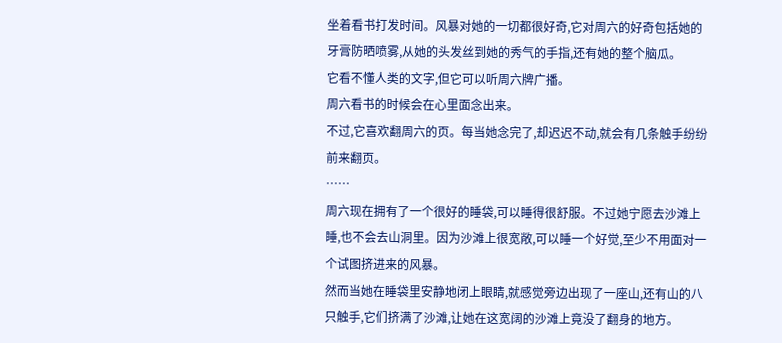坐着看书打发时间。风暴对她的一切都很好奇,它对周六的好奇包括她的牙膏防晒喷雾,从她的头发丝到她的秀气的手指,还有她的整个脑瓜。
它看不懂人类的文字,但它可以听周六牌广播。
周六看书的时候会在心里面念出来。
不过,它喜欢翻周六的页。每当她念完了,却迟迟不动,就会有几条触手纷纷前来翻页。
……
周六现在拥有了一个很好的睡袋,可以睡得很舒服。不过她宁愿去沙滩上睡,也不会去山洞里。因为沙滩上很宽敞,可以睡一个好觉,至少不用面对一个试图挤进来的风暴。
然而当她在睡袋里安静地闭上眼睛,就感觉旁边出现了一座山,还有山的八只触手,它们挤满了沙滩,让她在这宽阔的沙滩上竟没了翻身的地方。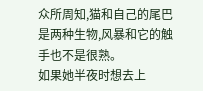众所周知,猫和自己的尾巴是两种生物,风暴和它的触手也不是很熟。
如果她半夜时想去上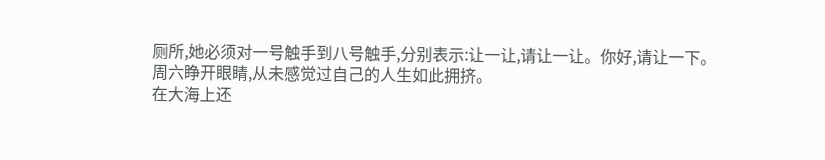厕所,她必须对一号触手到八号触手,分别表示:让一让,请让一让。你好,请让一下。
周六睁开眼睛,从未感觉过自己的人生如此拥挤。
在大海上还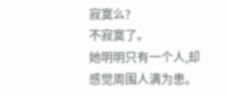寂寞么?
不寂寞了。
她明明只有一个人,却感觉周围人满为患。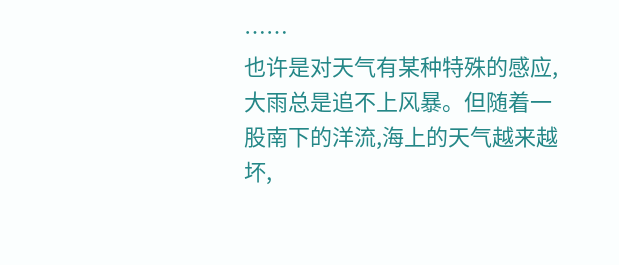……
也许是对天气有某种特殊的感应,大雨总是追不上风暴。但随着一股南下的洋流,海上的天气越来越坏,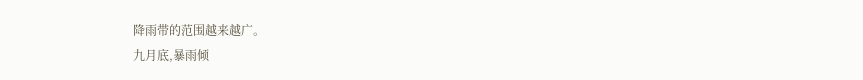降雨带的范围越来越广。
九月底,暴雨倾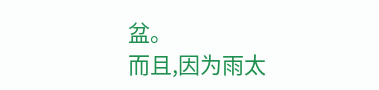盆。
而且,因为雨太